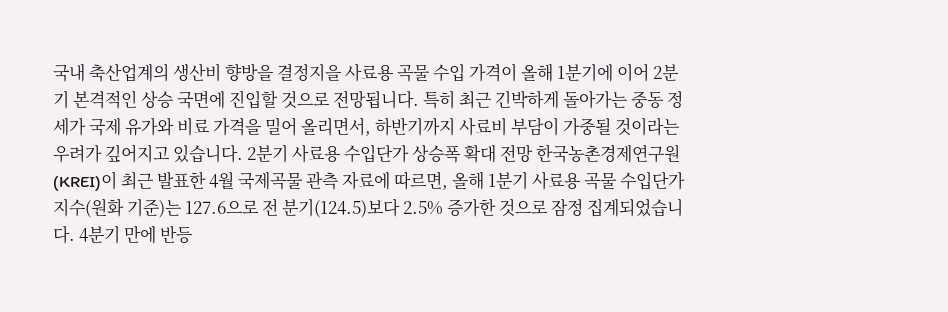국내 축산업계의 생산비 향방을 결정지을 사료용 곡물 수입 가격이 올해 1분기에 이어 2분기 본격적인 상승 국면에 진입할 것으로 전망됩니다. 특히 최근 긴박하게 돌아가는 중동 정세가 국제 유가와 비료 가격을 밀어 올리면서, 하반기까지 사료비 부담이 가중될 것이라는 우려가 깊어지고 있습니다. 2분기 사료용 수입단가 상승폭 확대 전망 한국농촌경제연구원(KREI)이 최근 발표한 4월 국제곡물 관측 자료에 따르면, 올해 1분기 사료용 곡물 수입단가지수(원화 기준)는 127.6으로 전 분기(124.5)보다 2.5% 증가한 것으로 잠정 집계되었습니다. 4분기 만에 반등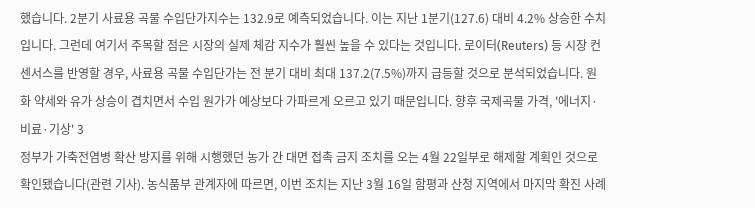했습니다. 2분기 사료용 곡물 수입단가지수는 132.9로 예측되었습니다. 이는 지난 1분기(127.6) 대비 4.2% 상승한 수치입니다. 그런데 여기서 주목할 점은 시장의 실제 체감 지수가 훨씬 높을 수 있다는 것입니다. 로이터(Reuters) 등 시장 컨센서스를 반영할 경우, 사료용 곡물 수입단가는 전 분기 대비 최대 137.2(7.5%)까지 급등할 것으로 분석되었습니다. 원화 약세와 유가 상승이 겹치면서 수입 원가가 예상보다 가파르게 오르고 있기 때문입니다. 향후 국제곡물 가격, '에너지·비료·기상' 3
정부가 가축전염병 확산 방지를 위해 시행했던 농가 간 대면 접촉 금지 조치를 오는 4월 22일부로 해제할 계획인 것으로 확인됐습니다(관련 기사). 농식품부 관계자에 따르면, 이번 조치는 지난 3월 16일 함평과 산청 지역에서 마지막 확진 사례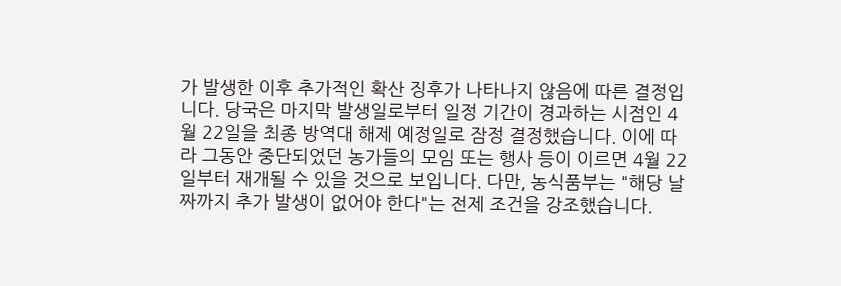가 발생한 이후 추가적인 확산 징후가 나타나지 않음에 따른 결정입니다. 당국은 마지막 발생일로부터 일정 기간이 경과하는 시점인 4월 22일을 최종 방역대 해제 예정일로 잠정 결정했습니다. 이에 따라 그동안 중단되었던 농가들의 모임 또는 행사 등이 이르면 4월 22일부터 재개될 수 있을 것으로 보입니다. 다만, 농식품부는 "해당 날짜까지 추가 발생이 없어야 한다"는 전제 조건을 강조했습니다.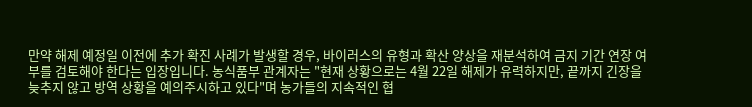만약 해제 예정일 이전에 추가 확진 사례가 발생할 경우, 바이러스의 유형과 확산 양상을 재분석하여 금지 기간 연장 여부를 검토해야 한다는 입장입니다. 농식품부 관계자는 "현재 상황으로는 4월 22일 해제가 유력하지만, 끝까지 긴장을 늦추지 않고 방역 상황을 예의주시하고 있다"며 농가들의 지속적인 협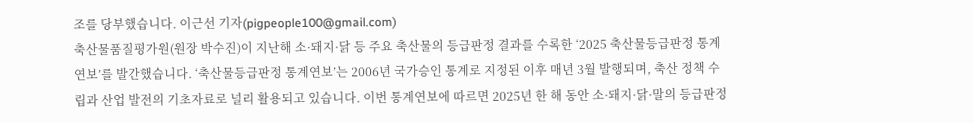조를 당부했습니다. 이근선 기자(pigpeople100@gmail.com)
축산물품질평가원(원장 박수진)이 지난해 소·돼지·닭 등 주요 축산물의 등급판정 결과를 수록한 ‘2025 축산물등급판정 통계연보’를 발간했습니다. ‘축산물등급판정 통계연보’는 2006년 국가승인 통계로 지정된 이후 매년 3월 발행되며, 축산 정책 수립과 산업 발전의 기초자료로 널리 활용되고 있습니다. 이번 통계연보에 따르면 2025년 한 해 동안 소·돼지·닭·말의 등급판정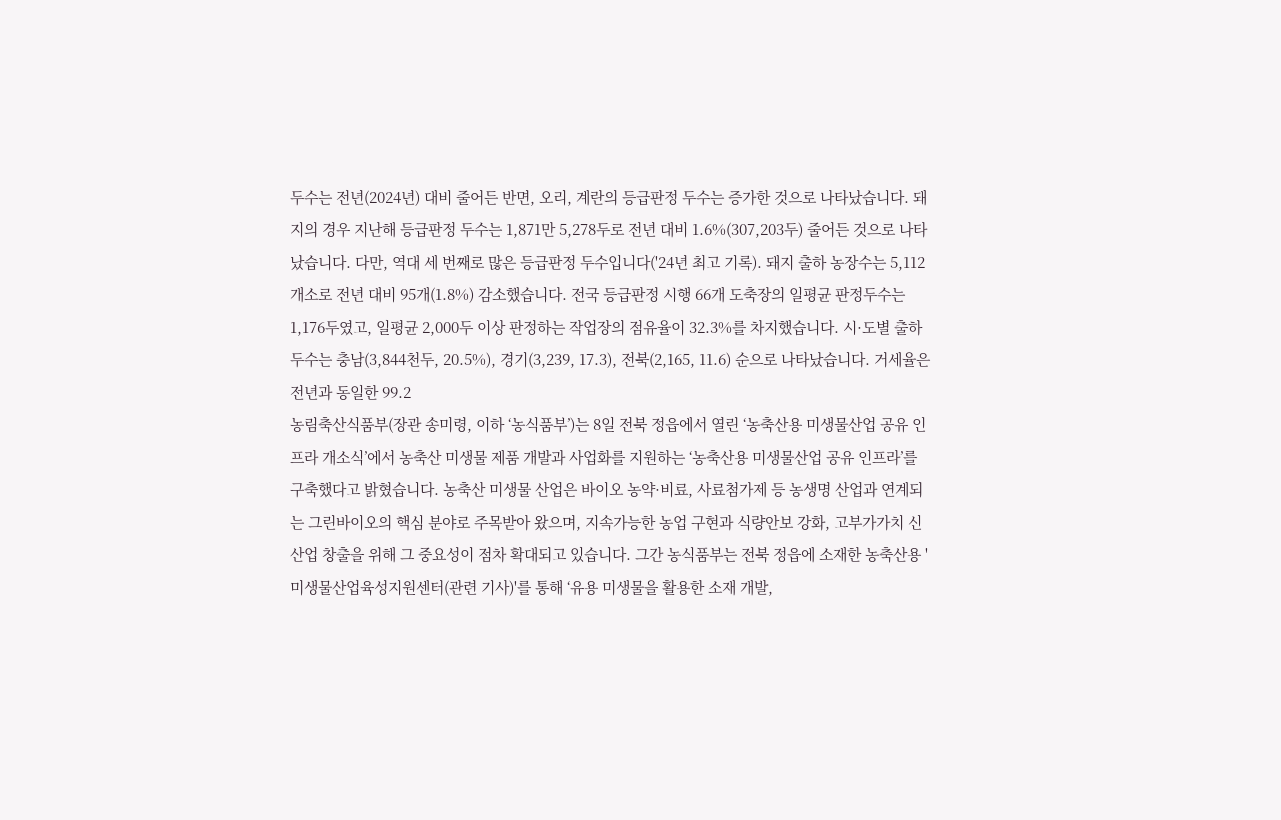두수는 전년(2024년) 대비 줄어든 반면, 오리, 계란의 등급판정 두수는 증가한 것으로 나타났습니다. 돼지의 경우 지난해 등급판정 두수는 1,871만 5,278두로 전년 대비 1.6%(307,203두) 줄어든 것으로 나타났습니다. 다만, 역대 세 번째로 많은 등급판정 두수입니다('24년 최고 기록). 돼지 출하 농장수는 5,112개소로 전년 대비 95개(1.8%) 감소했습니다. 전국 등급판정 시행 66개 도축장의 일평균 판정두수는 1,176두였고, 일평균 2,000두 이상 판정하는 작업장의 점유율이 32.3%를 차지했습니다. 시·도별 출하두수는 충남(3,844천두, 20.5%), 경기(3,239, 17.3), 전북(2,165, 11.6) 순으로 나타났습니다. 거세율은 전년과 동일한 99.2
농림축산식품부(장관 송미령, 이하 ‘농식품부’)는 8일 전북 정읍에서 열린 ‘농축산용 미생물산업 공유 인프라 개소식’에서 농축산 미생물 제품 개발과 사업화를 지원하는 ‘농축산용 미생물산업 공유 인프라’를 구축했다고 밝혔습니다. 농축산 미생물 산업은 바이오 농약·비료, 사료첨가제 등 농생명 산업과 연계되는 그린바이오의 핵심 분야로 주목받아 왔으며, 지속가능한 농업 구현과 식량안보 강화, 고부가가치 신산업 창출을 위해 그 중요성이 점차 확대되고 있습니다. 그간 농식품부는 전북 정읍에 소재한 농축산용 '미생물산업육성지원센터(관련 기사)'를 통해 ‘유용 미생물을 활용한 소재 개발,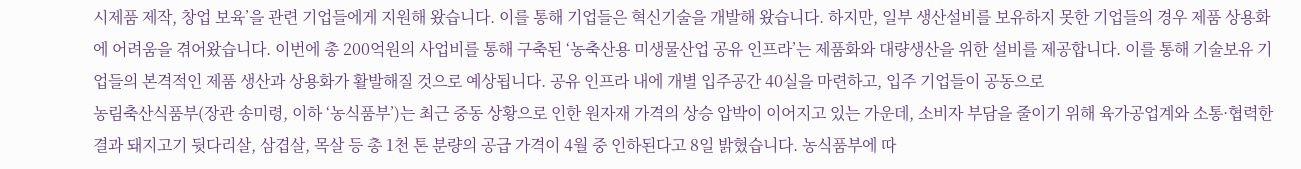시제품 제작, 창업 보육’을 관련 기업들에게 지원해 왔습니다. 이를 통해 기업들은 혁신기술을 개발해 왔습니다. 하지만, 일부 생산설비를 보유하지 못한 기업들의 경우 제품 상용화에 어려움을 겪어왔습니다. 이번에 총 200억원의 사업비를 통해 구축된 ‘농축산용 미생물산업 공유 인프라’는 제품화와 대량생산을 위한 설비를 제공합니다. 이를 통해 기술보유 기업들의 본격적인 제품 생산과 상용화가 활발해질 것으로 예상됩니다. 공유 인프라 내에 개별 입주공간 40실을 마련하고, 입주 기업들이 공동으로
농림축산식품부(장관 송미령, 이하 ‘농식품부’)는 최근 중동 상황으로 인한 원자재 가격의 상승 압박이 이어지고 있는 가운데, 소비자 부담을 줄이기 위해 육가공업계와 소통·협력한 결과 돼지고기 뒷다리살, 삼겹살, 목살 등 총 1천 톤 분량의 공급 가격이 4월 중 인하된다고 8일 밝혔습니다. 농식품부에 따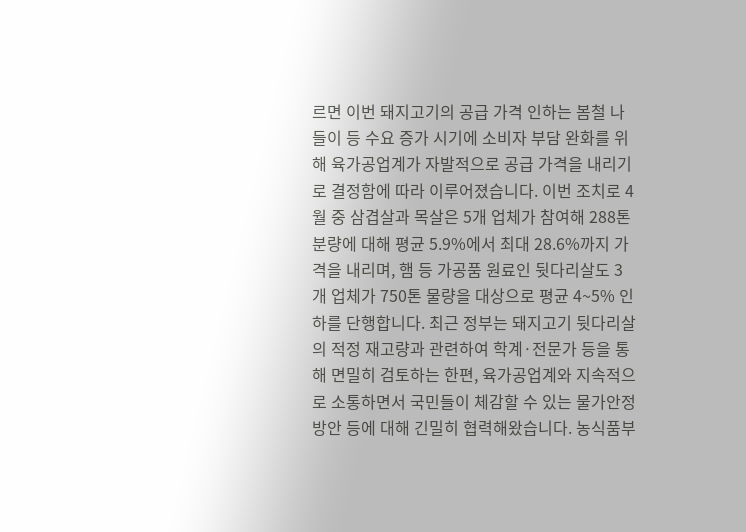르면 이번 돼지고기의 공급 가격 인하는 봄철 나들이 등 수요 증가 시기에 소비자 부담 완화를 위해 육가공업계가 자발적으로 공급 가격을 내리기로 결정함에 따라 이루어졌습니다. 이번 조치로 4월 중 삼겹살과 목살은 5개 업체가 참여해 288톤 분량에 대해 평균 5.9%에서 최대 28.6%까지 가격을 내리며, 햄 등 가공품 원료인 뒷다리살도 3개 업체가 750톤 물량을 대상으로 평균 4~5% 인하를 단행합니다. 최근 정부는 돼지고기 뒷다리살의 적정 재고량과 관련하여 학계·전문가 등을 통해 면밀히 검토하는 한편, 육가공업계와 지속적으로 소통하면서 국민들이 체감할 수 있는 물가안정 방안 등에 대해 긴밀히 협력해왔습니다. 농식품부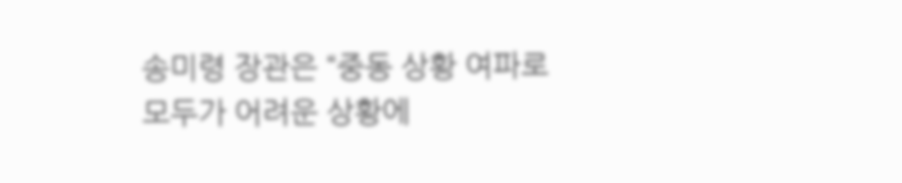송미령 장관은 “중동 상황 여파로 모두가 어려운 상황에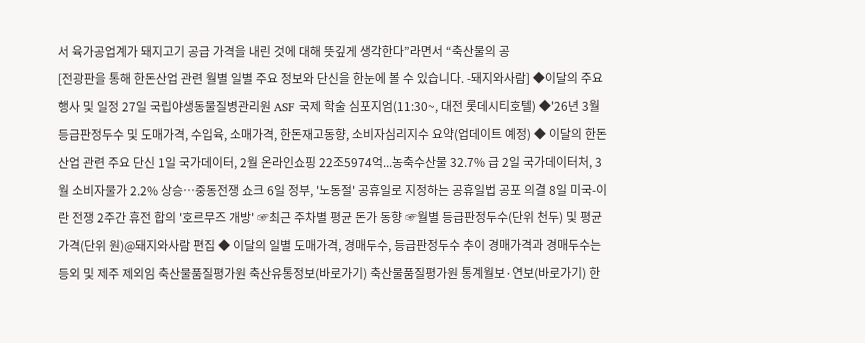서 육가공업계가 돼지고기 공급 가격을 내린 것에 대해 뜻깊게 생각한다”라면서 “축산물의 공
[전광판을 통해 한돈산업 관련 월별 일별 주요 정보와 단신을 한눈에 볼 수 있습니다. -돼지와사람] ◆이달의 주요 행사 및 일정 27일 국립야생동물질병관리원 ASF 국제 학술 심포지엄(11:30~, 대전 롯데시티호텔) ◆'26년 3월 등급판정두수 및 도매가격, 수입육, 소매가격, 한돈재고동향, 소비자심리지수 요약(업데이트 예정) ◆ 이달의 한돈산업 관련 주요 단신 1일 국가데이터, 2월 온라인쇼핑 22조5974억...농축수산물 32.7% 급 2일 국가데이터처, 3월 소비자물가 2.2% 상승…중동전쟁 쇼크 6일 정부, '노동절' 공휴일로 지정하는 공휴일법 공포 의결 8일 미국-이란 전쟁 2주간 휴전 합의 '호르무즈 개방' ☞최근 주차별 평균 돈가 동향 ☞월별 등급판정두수(단위 천두) 및 평균 가격(단위 원)@돼지와사람 편집 ◆ 이달의 일별 도매가격, 경매두수, 등급판정두수 추이 경매가격과 경매두수는 등외 및 제주 제외임 축산물품질평가원 축산유통정보(바로가기) 축산물품질평가원 통계월보·연보(바로가기) 한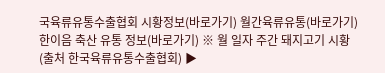국육류유통수출협회 시황정보(바로가기) 월간육류유통(바로가기) 한이음 축산 유통 정보(바로가기) ※ 월 일자 주간 돼지고기 시황(출처 한국육류유통수출협회) ▶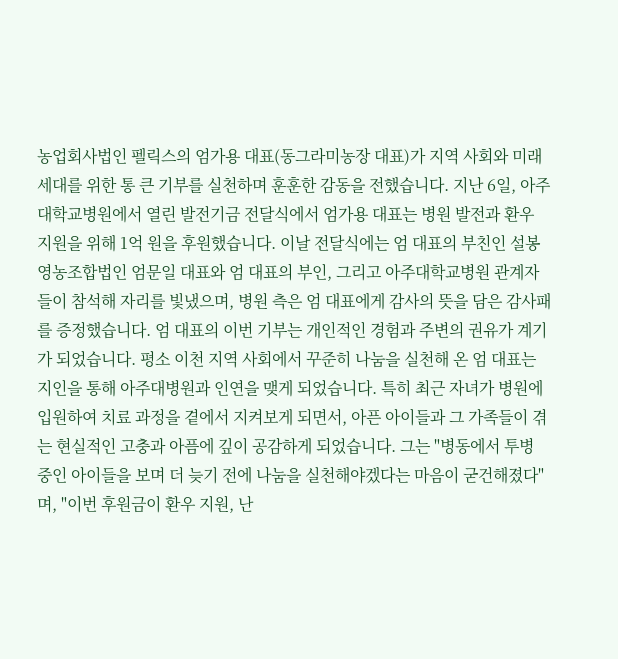농업회사법인 펠릭스의 엄가용 대표(동그라미농장 대표)가 지역 사회와 미래 세대를 위한 통 큰 기부를 실천하며 훈훈한 감동을 전했습니다. 지난 6일, 아주대학교병원에서 열린 발전기금 전달식에서 엄가용 대표는 병원 발전과 환우 지원을 위해 1억 원을 후원했습니다. 이날 전달식에는 엄 대표의 부친인 설봉영농조합법인 엄문일 대표와 엄 대표의 부인, 그리고 아주대학교병원 관계자들이 참석해 자리를 빛냈으며, 병원 측은 엄 대표에게 감사의 뜻을 담은 감사패를 증정했습니다. 엄 대표의 이번 기부는 개인적인 경험과 주변의 권유가 계기가 되었습니다. 평소 이천 지역 사회에서 꾸준히 나눔을 실천해 온 엄 대표는 지인을 통해 아주대병원과 인연을 맺게 되었습니다. 특히 최근 자녀가 병원에 입원하여 치료 과정을 곁에서 지켜보게 되면서, 아픈 아이들과 그 가족들이 겪는 현실적인 고충과 아픔에 깊이 공감하게 되었습니다. 그는 "병동에서 투병 중인 아이들을 보며 더 늦기 전에 나눔을 실천해야겠다는 마음이 굳건해졌다"며, "이번 후원금이 환우 지원, 난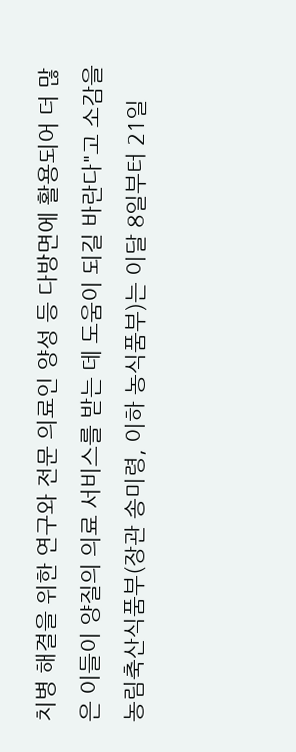치병 해결을 위한 연구와 전문 의료인 양성 등 다방면에 활용되어 더 많은 이들이 양질의 의료 서비스를 받는 데 도움이 되길 바란다"고 소감을
농림축산식품부(장관 송미령, 이하 농식품부)는 이달 8일부터 21일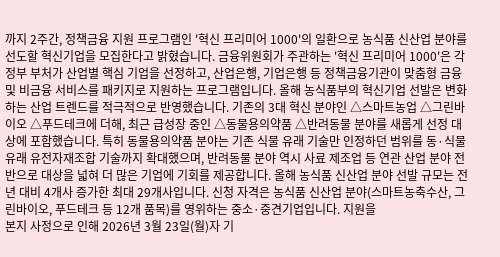까지 2주간, 정책금융 지원 프로그램인 '혁신 프리미어 1000'의 일환으로 농식품 신산업 분야를 선도할 혁신기업을 모집한다고 밝혔습니다. 금융위원회가 주관하는 '혁신 프리미어 1000'은 각 정부 부처가 산업별 핵심 기업을 선정하고, 산업은행, 기업은행 등 정책금융기관이 맞춤형 금융 및 비금융 서비스를 패키지로 지원하는 프로그램입니다. 올해 농식품부의 혁신기업 선발은 변화하는 산업 트렌드를 적극적으로 반영했습니다. 기존의 3대 혁신 분야인 △스마트농업 △그린바이오 △푸드테크에 더해, 최근 급성장 중인 △동물용의약품 △반려동물 분야를 새롭게 선정 대상에 포함했습니다. 특히 동물용의약품 분야는 기존 식물 유래 기술만 인정하던 범위를 동·식물 유래 유전자재조합 기술까지 확대했으며, 반려동물 분야 역시 사료 제조업 등 연관 산업 분야 전반으로 대상을 넓혀 더 많은 기업에 기회를 제공합니다. 올해 농식품 신산업 분야 선발 규모는 전년 대비 4개사 증가한 최대 29개사입니다. 신청 자격은 농식품 신산업 분야(스마트농축수산, 그린바이오, 푸드테크 등 12개 품목)를 영위하는 중소·중견기업입니다. 지원을
본지 사정으로 인해 2026년 3월 23일(월)자 기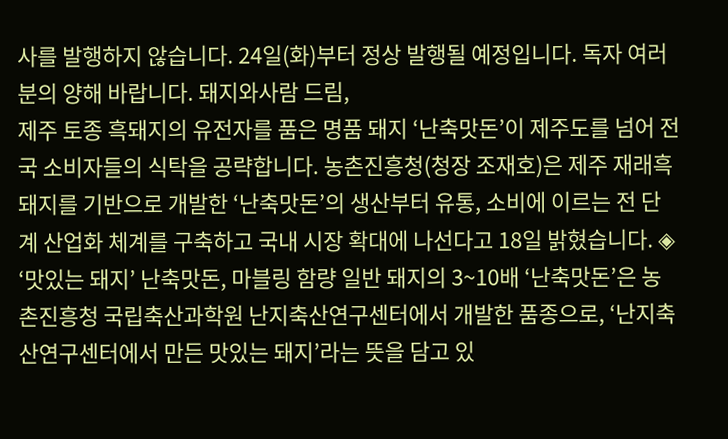사를 발행하지 않습니다. 24일(화)부터 정상 발행될 예정입니다. 독자 여러분의 양해 바랍니다. 돼지와사람 드림,
제주 토종 흑돼지의 유전자를 품은 명품 돼지 ‘난축맛돈’이 제주도를 넘어 전국 소비자들의 식탁을 공략합니다. 농촌진흥청(청장 조재호)은 제주 재래흑돼지를 기반으로 개발한 ‘난축맛돈’의 생산부터 유통, 소비에 이르는 전 단계 산업화 체계를 구축하고 국내 시장 확대에 나선다고 18일 밝혔습니다. ◈ ‘맛있는 돼지’ 난축맛돈, 마블링 함량 일반 돼지의 3~10배 ‘난축맛돈’은 농촌진흥청 국립축산과학원 난지축산연구센터에서 개발한 품종으로, ‘난지축산연구센터에서 만든 맛있는 돼지’라는 뜻을 담고 있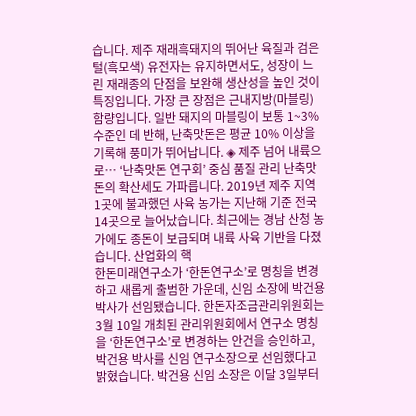습니다. 제주 재래흑돼지의 뛰어난 육질과 검은 털(흑모색) 유전자는 유지하면서도, 성장이 느린 재래종의 단점을 보완해 생산성을 높인 것이 특징입니다. 가장 큰 장점은 근내지방(마블링) 함량입니다. 일반 돼지의 마블링이 보통 1~3% 수준인 데 반해, 난축맛돈은 평균 10% 이상을 기록해 풍미가 뛰어납니다. ◈ 제주 넘어 내륙으로… ‘난축맛돈 연구회’ 중심 품질 관리 난축맛돈의 확산세도 가파릅니다. 2019년 제주 지역 1곳에 불과했던 사육 농가는 지난해 기준 전국 14곳으로 늘어났습니다. 최근에는 경남 산청 농가에도 종돈이 보급되며 내륙 사육 기반을 다졌습니다. 산업화의 핵
한돈미래연구소가 ‘한돈연구소’로 명칭을 변경하고 새롭게 출범한 가운데, 신임 소장에 박건용 박사가 선임됐습니다. 한돈자조금관리위원회는 3월 10일 개최된 관리위원회에서 연구소 명칭을 ‘한돈연구소’로 변경하는 안건을 승인하고, 박건용 박사를 신임 연구소장으로 선임했다고 밝혔습니다. 박건용 신임 소장은 이달 3일부터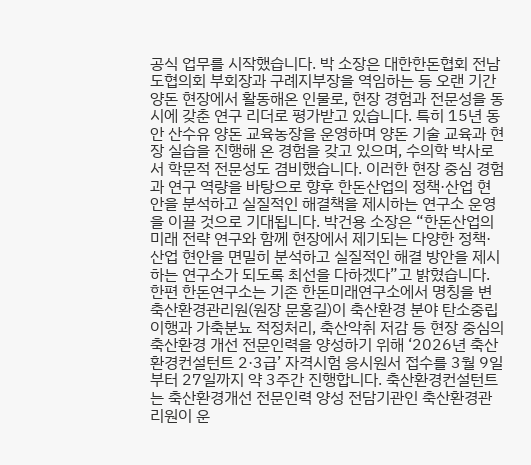공식 업무를 시작했습니다. 박 소장은 대한한돈협회 전남도협의회 부회장과 구례지부장을 역임하는 등 오랜 기간 양돈 현장에서 활동해온 인물로, 현장 경험과 전문성을 동시에 갖춘 연구 리더로 평가받고 있습니다. 특히 15년 동안 산수유 양돈 교육농장을 운영하며 양돈 기술 교육과 현장 실습을 진행해 온 경험을 갖고 있으며, 수의학 박사로서 학문적 전문성도 겸비했습니다. 이러한 현장 중심 경험과 연구 역량을 바탕으로 향후 한돈산업의 정책·산업 현안을 분석하고 실질적인 해결책을 제시하는 연구소 운영을 이끌 것으로 기대됩니다. 박건용 소장은 “한돈산업의 미래 전략 연구와 함께 현장에서 제기되는 다양한 정책·산업 현안을 면밀히 분석하고 실질적인 해결 방안을 제시하는 연구소가 되도록 최선을 다하겠다”고 밝혔습니다. 한편 한돈연구소는 기존 한돈미래연구소에서 명칭을 변
축산환경관리원(원장 문홍길)이 축산환경 분야 탄소중립 이행과 가축분뇨 적정처리, 축산악취 저감 등 현장 중심의 축산환경 개선 전문인력을 양성하기 위해 ‘2026년 축산환경컨설턴트 2·3급’ 자격시험 응시원서 접수를 3월 9일부터 27일까지 약 3주간 진행합니다. 축산환경컨설턴트는 축산환경개선 전문인력 양성 전담기관인 축산환경관리원이 운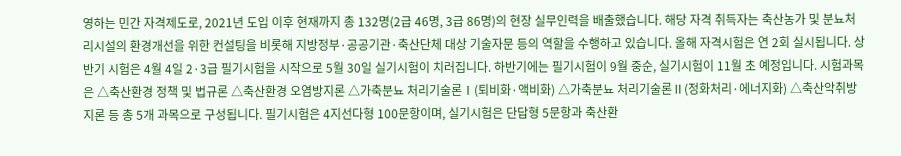영하는 민간 자격제도로, 2021년 도입 이후 현재까지 총 132명(2급 46명, 3급 86명)의 현장 실무인력을 배출했습니다. 해당 자격 취득자는 축산농가 및 분뇨처리시설의 환경개선을 위한 컨설팅을 비롯해 지방정부·공공기관·축산단체 대상 기술자문 등의 역할을 수행하고 있습니다. 올해 자격시험은 연 2회 실시됩니다. 상반기 시험은 4월 4일 2·3급 필기시험을 시작으로 5월 30일 실기시험이 치러집니다. 하반기에는 필기시험이 9월 중순, 실기시험이 11월 초 예정입니다. 시험과목은 △축산환경 정책 및 법규론 △축산환경 오염방지론 △가축분뇨 처리기술론Ⅰ(퇴비화·액비화) △가축분뇨 처리기술론Ⅱ(정화처리·에너지화) △축산악취방지론 등 총 5개 과목으로 구성됩니다. 필기시험은 4지선다형 100문항이며, 실기시험은 단답형 5문항과 축산환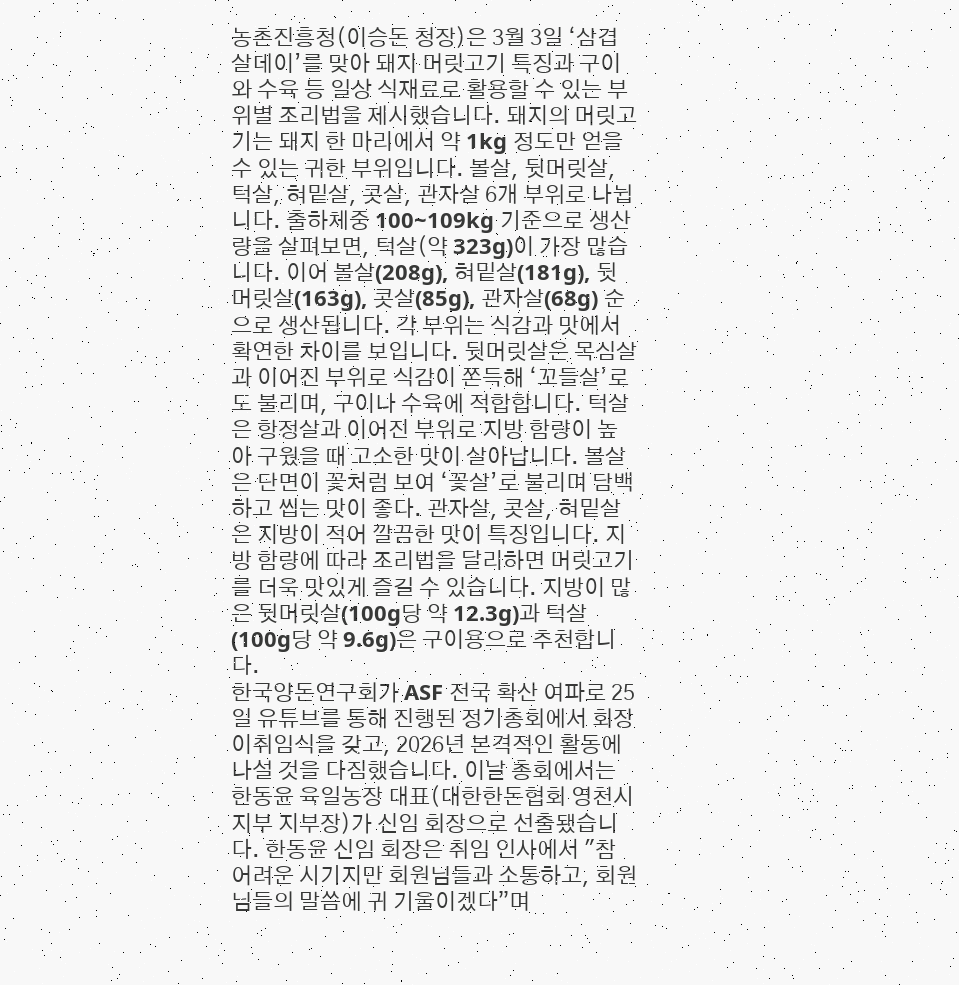농촌진흥청(이승돈 청장)은 3월 3일 ‘삼겹살데이’를 맞아 돼지 머릿고기 특징과 구이와 수육 등 일상 식재료로 활용할 수 있는 부위별 조리법을 제시했습니다. 돼지의 머릿고기는 돼지 한 마리에서 약 1kg 정도만 얻을 수 있는 귀한 부위입니다. 볼살, 뒷머릿살, 턱살, 혀밑살, 콧살, 관자살 6개 부위로 나뉩니다. 출하체중 100~109kg 기준으로 생산량을 살펴보면, 턱살(약 323g)이 가장 많습니다. 이어 볼살(208g), 혀밑살(181g), 뒷머릿살(163g), 콧살(85g), 관자살(68g) 순으로 생산됩니다. 각 부위는 식감과 맛에서 확연한 차이를 보입니다. 뒷머릿살은 목심살과 이어진 부위로 식감이 쫀득해 ‘꼬들살’로도 불리며, 구이나 수육에 적합합니다. 턱살은 항정살과 이어진 부위로 지방 함량이 높아 구웠을 때 고소한 맛이 살아납니다. 볼살은 단면이 꽃처럼 보여 ‘꽃살’로 불리며 담백하고 씹는 맛이 좋다. 관자살, 콧살, 혀밑살은 지방이 적어 깔끔한 맛이 특징입니다. 지방 함량에 따라 조리법을 달리하면 머릿고기를 더욱 맛있게 즐길 수 있습니다. 지방이 많은 뒷머릿살(100g당 약 12.3g)과 턱살(100g당 약 9.6g)은 구이용으로 추천합니다.
한국양돈연구회가 ASF 전국 확산 여파로 25일 유튜브를 통해 진행된 정기총회에서 회장 이취임식을 갖고, 2026년 본격적인 활동에 나설 것을 다짐했습니다. 이날 총회에서는 한동윤 육일농장 대표(대한한돈협회 영천시지부 지부장)가 신임 회장으로 선출됐습니다. 한동윤 신임 회장은 취임 인사에서 "참 어려운 시기지만 회원님들과 소통하고, 회원님들의 말씀에 귀 기울이겠다”며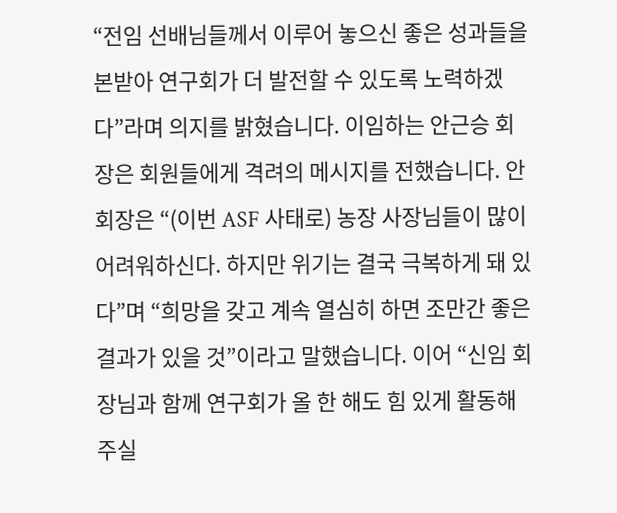“전임 선배님들께서 이루어 놓으신 좋은 성과들을 본받아 연구회가 더 발전할 수 있도록 노력하겠다”라며 의지를 밝혔습니다. 이임하는 안근승 회장은 회원들에게 격려의 메시지를 전했습니다. 안 회장은 “(이번 ASF 사태로) 농장 사장님들이 많이 어려워하신다. 하지만 위기는 결국 극복하게 돼 있다”며 “희망을 갖고 계속 열심히 하면 조만간 좋은 결과가 있을 것”이라고 말했습니다. 이어 “신임 회장님과 함께 연구회가 올 한 해도 힘 있게 활동해 주실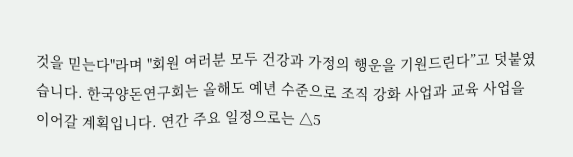것을 믿는다"라며 "회원 여러분 모두 건강과 가정의 행운을 기원드린다”고 덧붙였습니다. 한국양돈연구회는 올해도 예년 수준으로 조직 강화 사업과 교육 사업을 이어갈 계획입니다. 연간 주요 일정으로는 △5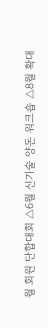월 회원 단합대회 △6월 신기술 양돈 워크숍 △8월 확대